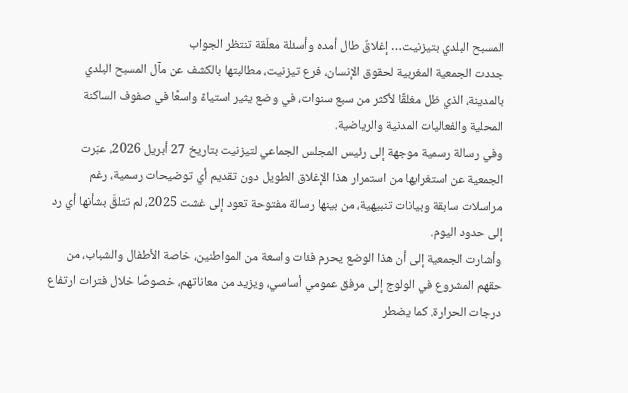المسبح البلدي بتيزنيت… إغلاقٌ طال أمده وأسئلة معلّقة تنتظر الجواب
جددت الجمعية المغربية لحقوق الإنسان، فرع تيزنيت، مطالبتها بالكشف عن مآل المسبح البلدي بالمدينة، الذي ظل مغلقًا لأكثر من سبع سنوات، في وضع يثير استياءً واسعًا في صفوف الساكنة المحلية والفعاليات المدنية والرياضية.
وفي رسالة رسمية موجهة إلى رئيس المجلس الجماعي لتيزنيت بتاريخ 27 أبريل 2026، عبّرت الجمعية عن استغرابها من استمرار هذا الإغلاق الطويل دون تقديم أي توضيحات رسمية، رغم مراسلات سابقة وبيانات تنبيهية، من بينها رسالة مفتوحة تعود إلى غشت 2025، لم تتلقَّ بشأنها أي رد إلى حدود اليوم.
وأشارت الجمعية إلى أن هذا الوضع يحرم فئات واسعة من المواطنين، خاصة الأطفال والشباب، من حقهم المشروع في الولوج إلى مرفق عمومي أساسي، ويزيد من معاناتهم، خصوصًا خلال فترات ارتفاع درجات الحرارة. كما يضطر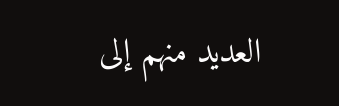العديد منهم إلى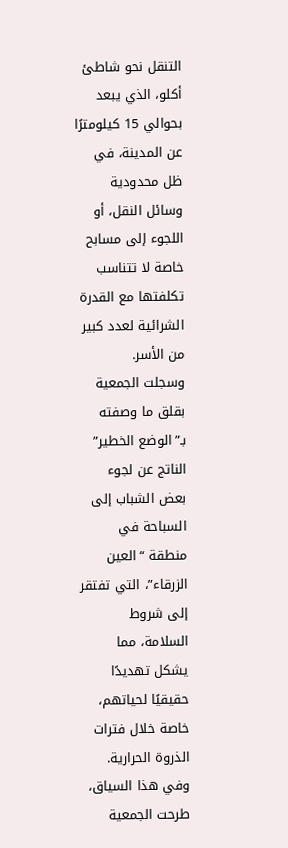التنقل نحو شاطئ أكلو، الذي يبعد بحوالي 15 كيلومترًا عن المدينة، في ظل محدودية وسائل النقل، أو اللجوء إلى مسابح خاصة لا تتناسب تكلفتها مع القدرة الشرائية لعدد كبير من الأسر.
وسجلت الجمعية بقلق ما وصفته بـ”الوضع الخطير” الناتج عن لجوء بعض الشباب إلى السباحة في منطقة “العين الزرقاء”، التي تفتقر إلى شروط السلامة، مما يشكل تهديدًا حقيقيًا لحياتهم، خاصة خلال فترات الذروة الحرارية.
وفي هذا السياق، طرحت الجمعية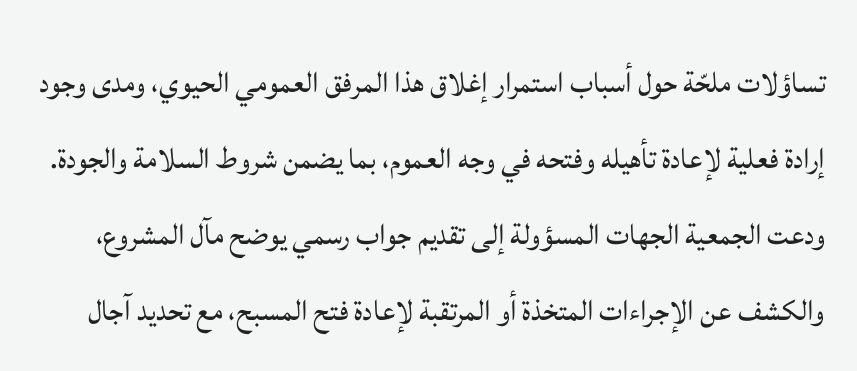تساؤلات ملحّة حول أسباب استمرار إغلاق هذا المرفق العمومي الحيوي، ومدى وجود إرادة فعلية لإعادة تأهيله وفتحه في وجه العموم، بما يضمن شروط السلامة والجودة.
ودعت الجمعية الجهات المسؤولة إلى تقديم جواب رسمي يوضح مآل المشروع، والكشف عن الإجراءات المتخذة أو المرتقبة لإعادة فتح المسبح، مع تحديد آجال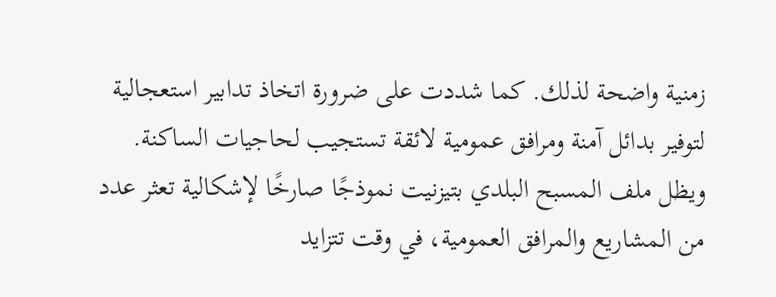زمنية واضحة لذلك. كما شددت على ضرورة اتخاذ تدابير استعجالية لتوفير بدائل آمنة ومرافق عمومية لائقة تستجيب لحاجيات الساكنة.
ويظل ملف المسبح البلدي بتيزنيت نموذجًا صارخًا لإشكالية تعثر عدد من المشاريع والمرافق العمومية، في وقت تتزايد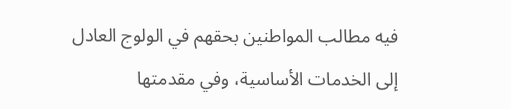فيه مطالب المواطنين بحقهم في الولوج العادل إلى الخدمات الأساسية، وفي مقدمتها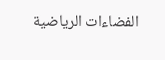الفضاءات الرياضية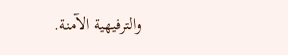والترفيهية الآمنة.